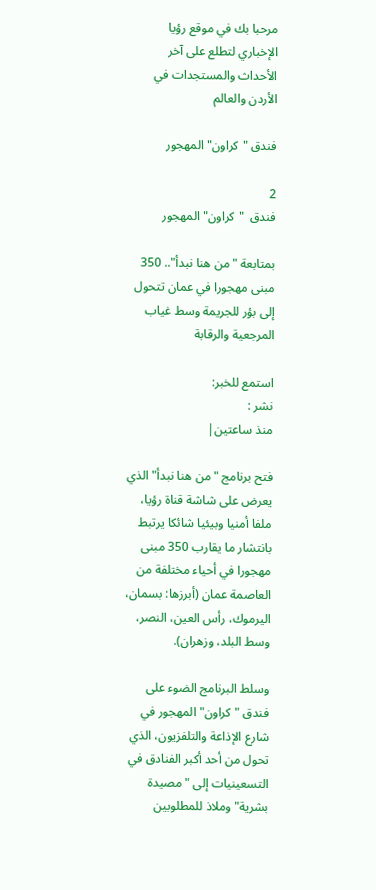مرحبا بك في موقع رؤيا الإخباري لتطلع على آخر الأحداث والمستجدات في الأردن والعالم

فندق "كراون" المهجور

2
فندق  "كراون" المهجور

بمتابعة "من هنا نبدأ".. 350 مبنى مهجورا في عمان تتحول إلى بؤر للجريمة وسط غياب المرجعية والرقابة

استمع للخبر:
نشر :
منذ ساعتين|

فتح برنامج "من هنا نبدأ" الذي يعرض على شاشة قناة رؤيا، ملفا أمنيا وبيئيا شائكا يرتبط بانتشار ما يقارب 350 مبنى مهجورا في أحياء مختلفة من العاصمة عمان (أبرزها: بسمان، اليرموك، رأس العين، النصر، وسط البلد، وزهران).

وسلط البرنامج الضوء على فندق "كراون" المهجور في شارع الإذاعة والتلفزيون، الذي تحول من أحد أكبر الفنادق في التسعينيات إلى "مصيدة بشرية" وملاذ للمطلوبين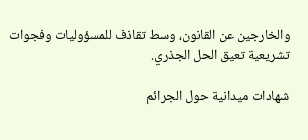والخارجين عن القانون، وسط تقاذف للمسؤوليات وفجوات تشريعية تعيق الحل الجذري.

شهادات ميدانية حول الجرائم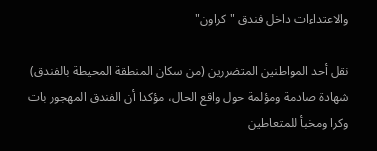والاعتداءات داخل فندق "كراون"

نقل أحد المواطنين المتضررين (من سكان المنطقة المحيطة بالفندق) شهادة صادمة ومؤلمة حول واقع الحال، مؤكدا أن الفندق المهجور بات وكرا ومخبأ للمتعاطين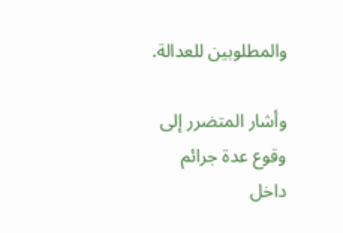والمطلوبين للعدالة.

وأشار المتضرر إلى وقوع عدة جرائم داخل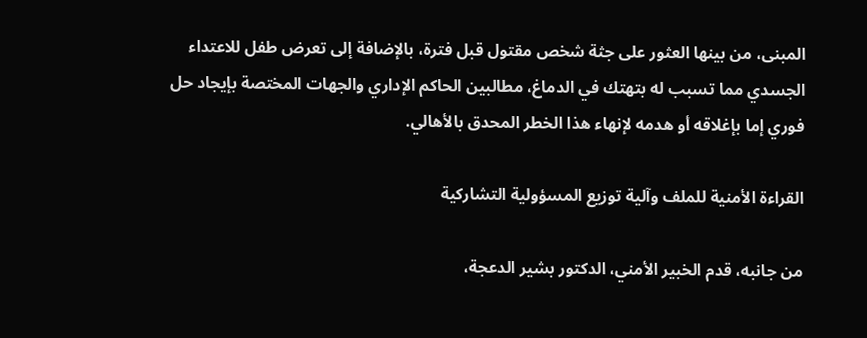المبنى، من بينها العثور على جثة شخص مقتول قبل فترة، بالإضافة إلى تعرض طفل للاعتداء الجسدي مما تسبب له بتهتك في الدماغ، مطالبين الحاكم الإداري والجهات المختصة بإيجاد حل فوري إما بإغلاقه أو هدمه لإنهاء هذا الخطر المحدق بالأهالي.

القراءة الأمنية للملف وآلية توزيع المسؤولية التشاركية

من جانبه، قدم الخبير الأمني، الدكتور بشير الدعجة،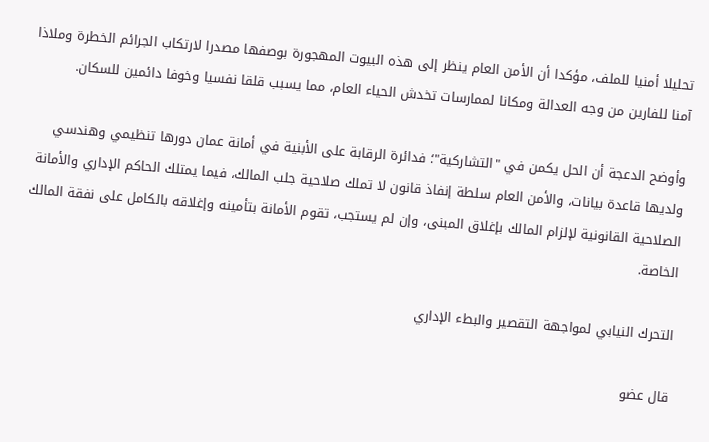تحليلا أمنيا للملف، مؤكدا أن الأمن العام ينظر إلى هذه البيوت المهجورة بوصفها مصدرا لارتكاب الجرائم الخطرة وملاذا آمنا للفارين من وجه العدالة ومكانا لممارسات تخدش الحياء العام، مما يسبب قلقا نفسيا وخوفا دائمين للسكان.

وأوضح الدعجة أن الحل يكمن في "التشاركية"؛ فدائرة الرقابة على الأبنية في أمانة عمان دورها تنظيمي وهندسي ولديها قاعدة بيانات، والأمن العام سلطة إنفاذ قانون لا تملك صلاحية جلب المالك، فيما يمتلك الحاكم الإداري والأمانة الصلاحية القانونية لإلزام المالك بإغلاق المبنى، وإن لم يستجب، تقوم الأمانة بتأمينه وإغلاقه بالكامل على نفقة المالك الخاصة.

التحرك النيابي لمواجهة التقصير والبطء الإداري

قال عضو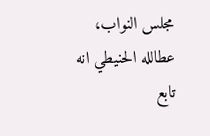مجلس النواب، عطالله الحنيطي انه تابع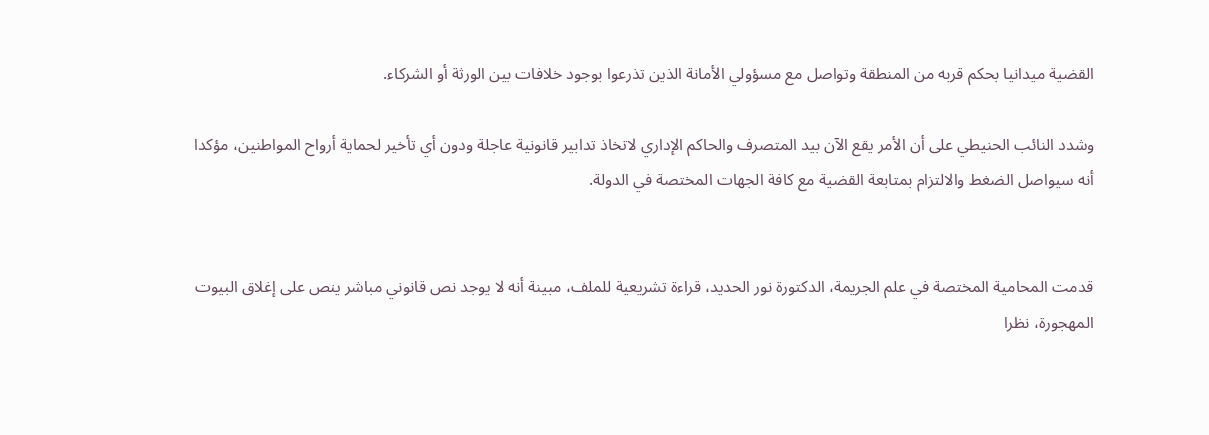القضية ميدانيا بحكم قربه من المنطقة وتواصل مع مسؤولي الأمانة الذين تذرعوا بوجود خلافات بين الورثة أو الشركاء.

وشدد النائب الحنيطي على أن الأمر يقع الآن بيد المتصرف والحاكم الإداري لاتخاذ تدابير قانونية عاجلة ودون أي تأخير لحماية أرواح المواطنين، مؤكدا أنه سيواصل الضغط والالتزام بمتابعة القضية مع كافة الجهات المختصة في الدولة.


قدمت المحامية المختصة في علم الجريمة، الدكتورة نور الحديد، قراءة تشريعية للملف، مبينة أنه لا يوجد نص قانوني مباشر ينص على إغلاق البيوت المهجورة، نظرا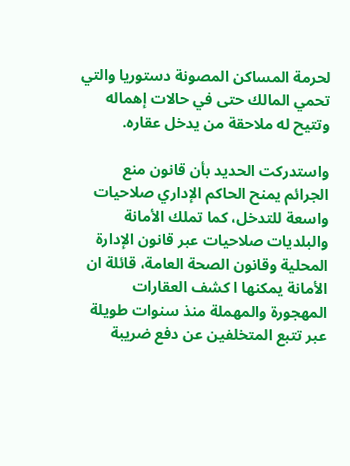لحرمة المساكن المصونة دستوريا والتي تحمي المالك حتى في حالات إهماله وتتيح له ملاحقة من يدخل عقاره.

واستدركت الحديد بأن قانون منع الجرائم يمنح الحاكم الإداري صلاحيات واسعة للتدخل، كما تملك الأمانة والبلديات صلاحيات عبر قانون الإدارة المحلية وقانون الصحة العامة، قائلة ان الأمانة يمكنها ا كشف العقارات المهجورة والمهملة منذ سنوات طويلة عبر تتبع المتخلفين عن دفع ضريبة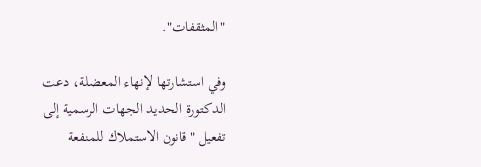"المثقفات".

وفي استشارتها لإنهاء المعضلة، دعت الدكتورة الحديد الجهات الرسمية إلى تفعيل "قانون الاستملاك للمنفعة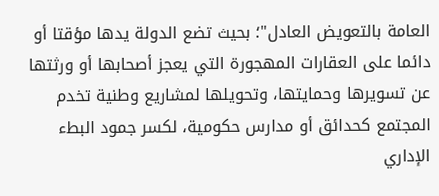العامة بالتعويض العادل"؛ بحيث تضع الدولة يدها مؤقتا أو دائما على العقارات المهجورة التي يعجز أصحابها أو ورثتها عن تسويرها وحمايتها، وتحويلها لمشاريع وطنية تخدم المجتمع كحدائق أو مدارس حكومية، لكسر جمود البطء الإداري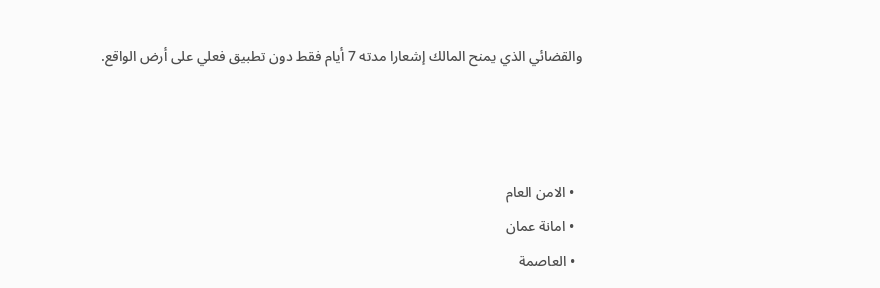والقضائي الذي يمنح المالك إشعارا مدته 7 أيام فقط دون تطبيق فعلي على أرض الواقع.



  • الامن العام
  • امانة عمان
  • العاصمة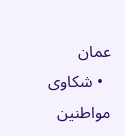عمان
  • شكاوى مواطنين